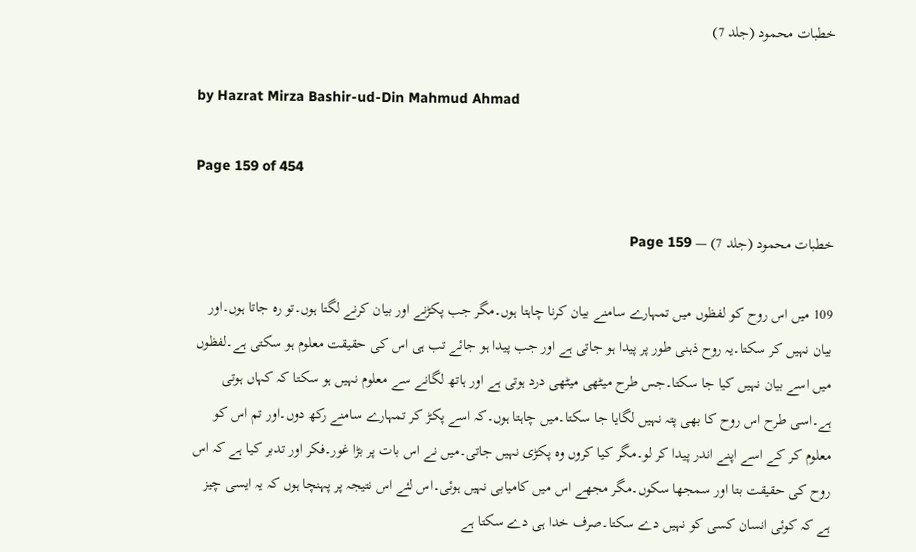خطبات محمود (جلد 7)

by Hazrat Mirza Bashir-ud-Din Mahmud Ahmad

Page 159 of 454

خطبات محمود (جلد 7) — Page 159

109 میں اس روح کو لفظوں میں تمہارے سامنے بیان کرنا چاہتا ہوں۔مگر جب پکڑنے اور بیان کرنے لگتا ہوں۔تو رہ جاتا ہوں۔اور بیان نہیں کر سکتا۔یہ روح ذہنی طور پر پیدا ہو جاتی ہے اور جب پیدا ہو جائے تب ہی اس کی حقیقت معلوم ہو سکتی ہے۔لفظوں میں اسے بیان نہیں کیا جا سکتا۔جس طرح میٹھی میٹھی درد ہوتی ہے اور ہاتھ لگانے سے معلوم نہیں ہو سکتا کہ کہاں ہوتی ہے۔اسی طرح اس روح کا بھی پتہ نہیں لگایا جا سکتا۔میں چاہتا ہوں۔کہ اسے پکڑ کر تمہارے سامنے رکھ دوں۔اور تم اس کو معلوم کر کے اسے اپنے اندر پیدا کر لو۔مگر کیا کروں وہ پکڑی نہیں جاتی۔میں نے اس بات پر بڑا غور۔فکر اور تدبر کیا ہے کہ اس روح کی حقیقت بتا اور سمجھا سکوں۔مگر مجھے اس میں کامیابی نہیں ہوئی۔اس لئے اس نتیجہ پر پہنچا ہوں کہ یہ ایسی چیز ہے کہ کوئی انسان کسی کو نہیں دے سکتا۔صرف خدا ہی دے سکتا ہے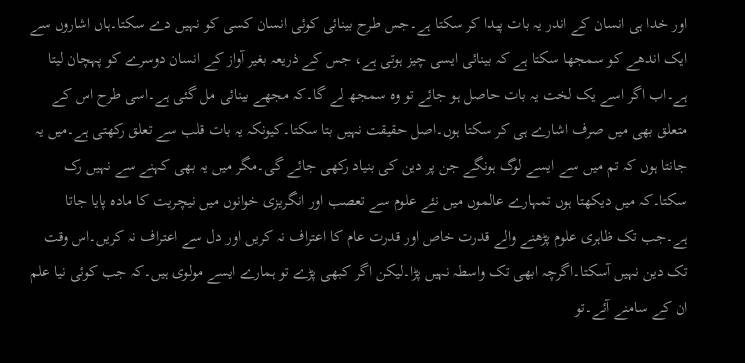اور خدا ہی انسان کے اندر یہ بات پیدا کر سکتا ہے۔جس طرح بینائی کوئی انسان کسی کو نہیں دے سکتا۔ہاں اشاروں سے ایک اندھے کو سمجھا سکتا ہے کہ بینائی ایسی چیز ہوتی ہے، جس کے ذریعہ بغیر آواز کے انسان دوسرے کو پہچان لیتا ہے۔اب اگر اسے یک لخت یہ بات حاصل ہو جائے تو وہ سمجھ لے گا۔کہ مجھے بینائی مل گئی ہے۔اسی طرح اس کے متعلق بھی میں صرف اشارے ہی کر سکتا ہوں۔اصل حقیقت نہیں بتا سکتا۔کیونکہ یہ بات قلب سے تعلق رکھتی ہے۔میں یہ جانتا ہوں کہ تم میں سے ایسے لوگ ہونگے جن پر دین کی بنیاد رکھی جائے گی۔مگر میں یہ بھی کہنے سے نہیں رک سکتا۔کہ میں دیکھتا ہوں تمہارے عالموں میں نئے علوم سے تعصب اور انگریزی خوانوں میں نیچریت کا مادہ پایا جاتا ہے۔جب تک ظاہری علوم پڑھنے والے قدرت خاص اور قدرت عام کا اعتراف نہ کریں اور دل سے اعتراف نہ کریں۔اس وقت تک دین نہیں آسکتا۔اگرچہ ابھی تک واسطہ نہیں پڑا۔لیکن اگر کبھی پڑے تو ہمارے ایسے مولوی ہیں۔کہ جب کوئی نیا علم ان کے سامنے آئے۔تو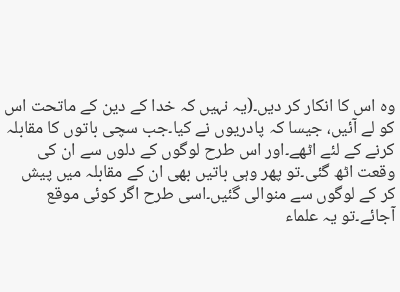وہ اس کا انکار کر دیں۔(یہ نہیں کہ خدا کے دین کے ماتحت اس کو لے آئیں، جیسا کہ پادریوں نے کیا۔جب سچی باتوں کا مقابلہ کرنے کے لئے اٹھے۔اور اس طرح لوگوں کے دلوں سے ان کی وقعت اٹھ گئی۔تو پھر وہی باتیں بھی ان کے مقابلہ میں پیش کر کے لوگوں سے منوالی گئیں۔اسی طرح اگر کوئی موقع آجائے۔تو یہ علماء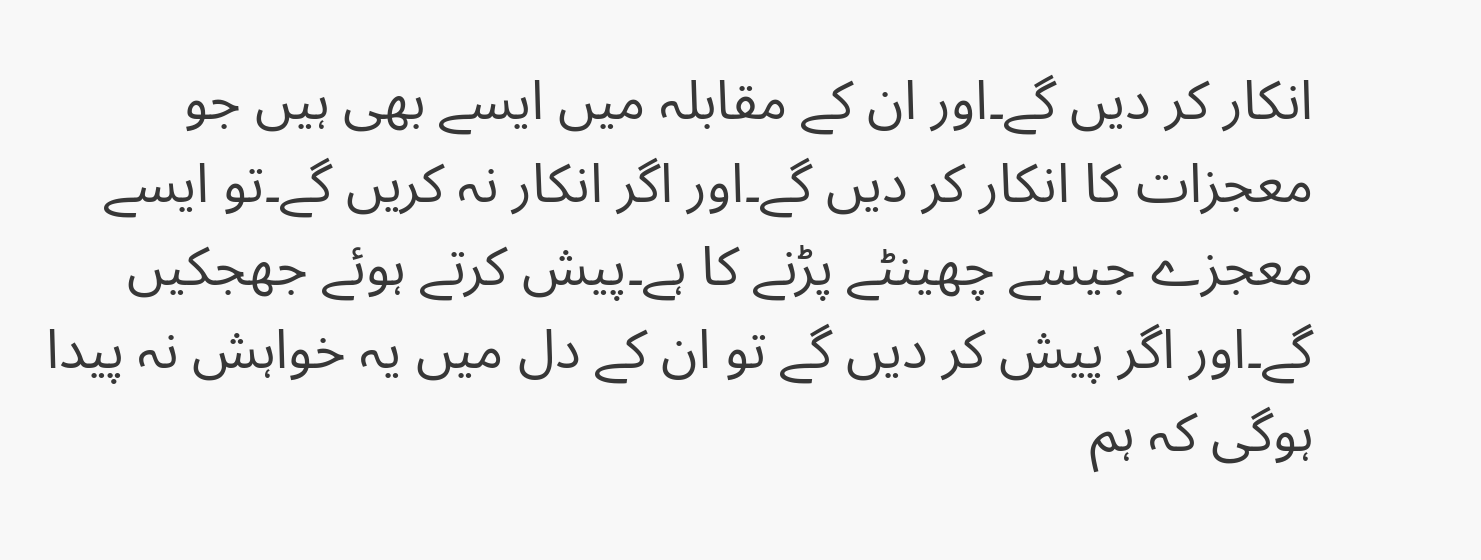انکار کر دیں گے۔اور ان کے مقابلہ میں ایسے بھی ہیں جو معجزات کا انکار کر دیں گے۔اور اگر انکار نہ کریں گے۔تو ایسے معجزے جیسے چھینٹے پڑنے کا ہے۔پیش کرتے ہوئے جھجکیں گے۔اور اگر پیش کر دیں گے تو ان کے دل میں یہ خواہش نہ پیدا ہوگی کہ ہم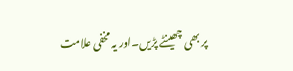پر بھی چھینٹے پڑیں۔اور یہ مخفی علامت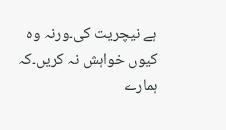ہے نیچریت کی۔ورنہ وہ کیوں خواہش نہ کریں۔کہ ہمارے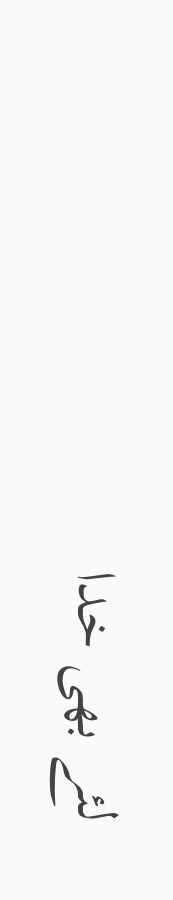لئے بھی خدا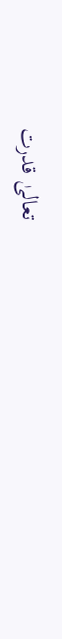تعالیٰ قدرت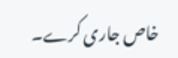خاص جاری کرے۔